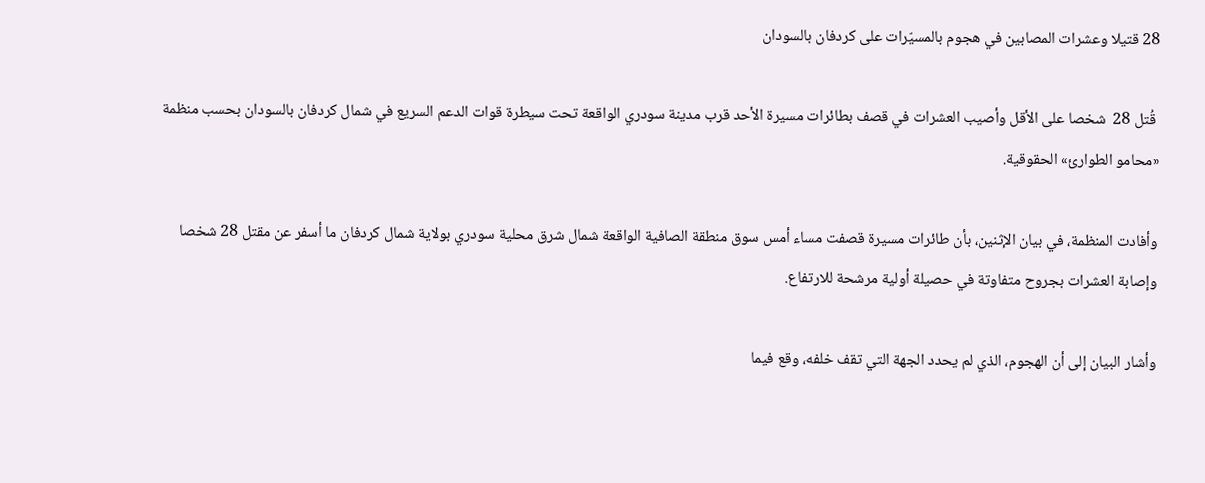28 قتيلا وعشرات المصابين في هجوم بالمسيّرات على كردفان بالسودان

 قُتل 28  شخصا على الأقل وأصيب العشرات في قصف بطائرات مسيرة الأحد قرب مدينة سودري الواقعة تحت سيطرة قوات الدعم السريع في شمال كردفان بالسودان بحسب منظمة «محامو الطوارئ» الحقوقية.

وأفادت المنظمة، في بيان الإثنين، بأن طائرات مسيرة قصفت مساء أمس سوق منطقة الصافية الواقعة شمال شرق محلية سودري بولاية شمال كردفان ما أسفر عن مقتل 28 شخصا وإصابة العشرات بجروح متفاوتة في حصيلة أولية مرشحة للارتفاع.

وأشار البيان إلى أن الهجوم، الذي لم يحدد الجهة التي تقف خلفه، وقع فيما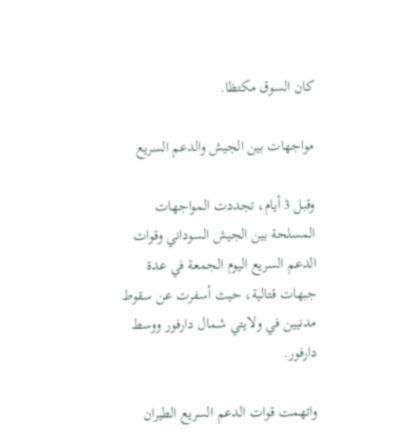كان السوق مكتظا.

مواجهات بين الجيش والدعم السريع

وقبل 3 أيام، تجددت المواجهات المسلحة بين الجيش السوداني وقوات الدعم السريع اليوم الجمعة في عدة جبهات قتالية، حيث أسفرت عن سقوط مدنيين في ولايتي شمال دارفور ووسط دارفور.

واتهمت قوات الدعم السريع الطيران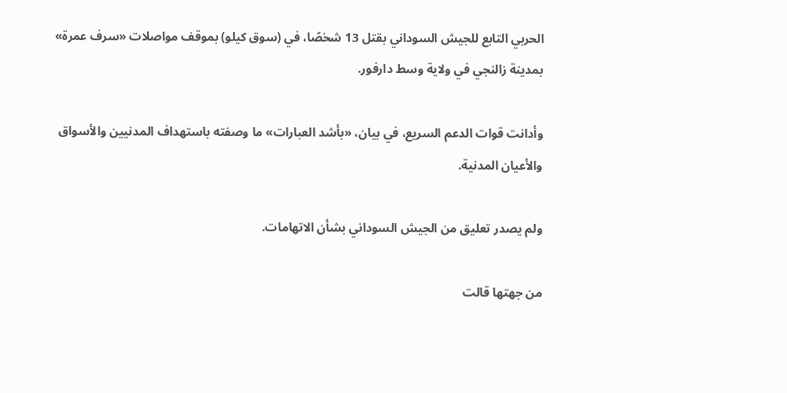الحربي التابع للجيش السوداني بقتل 13 شخصًا، في (سوق كيلو) بموقف مواصلات «سرف عمرة» بمدينة زالنجي في ولاية وسط دارفور.

وأدانت قوات الدعم السريع، في بيان، «بأشد العبارات» ما وصفته باستهداف المدنيين والأسواق والأعيان المدنية.

ولم يصدر تعليق من الجيش السوداني بشأن الاتهامات.

من جهتها قالت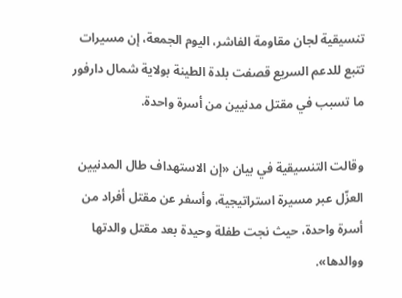تنسيقية لجان مقاومة الفاشر، اليوم الجمعة، إن مسيرات تتبع للدعم السريع قصفت بلدة الطينة بولاية شمال دارفور ما تسبب في مقتل مدنيين من أسرة واحدة.

وقالت التنسيقية في بيان «إن الاستهداف طال المدنيين العزّل عبر مسيرة استراتيجية، وأسفر عن مقتل أفراد من أسرة واحدة، حيث نجت طفلة وحيدة بعد مقتل والدتها ووالدها».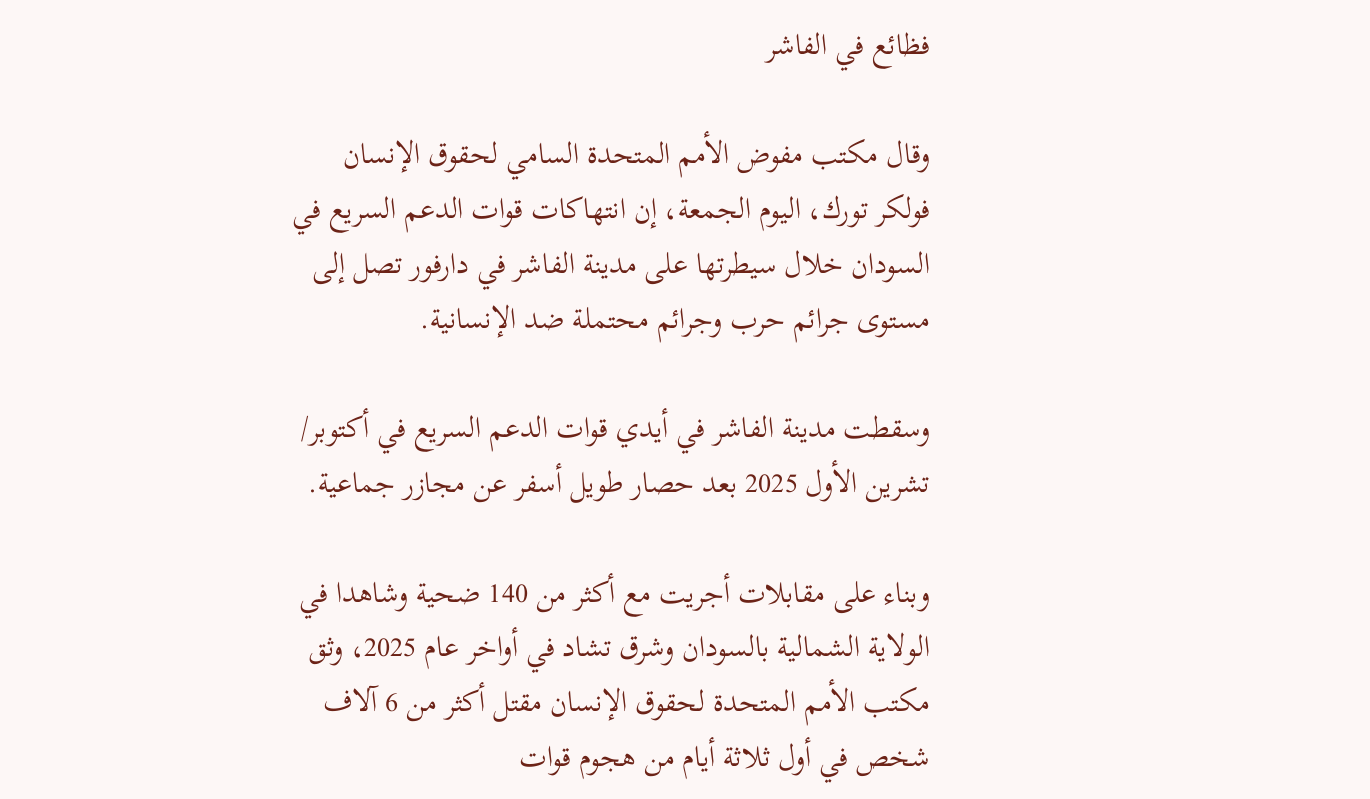فظائع في الفاشر

وقال مكتب مفوض الأمم المتحدة السامي لحقوق الإنسان فولكر تورك، اليوم الجمعة، إن انتهاكات قوات الدعم السريع في السودان خلال سيطرتها على مدينة الفاشر في دارفور تصل إلى مستوى جرائم حرب وجرائم محتملة ضد الإنسانية.

وسقطت مدينة الفاشر في أيدي قوات الدعم السريع في أكتوبر/ تشرين الأول 2025 بعد حصار طويل أسفر عن مجازر جماعية.

وبناء على مقابلات أجريت مع أكثر من 140 ضحية وشاهدا في الولاية الشمالية بالسودان وشرق تشاد في أواخر عام 2025، وثق مكتب الأمم المتحدة لحقوق الإنسان مقتل أكثر من 6 آلاف شخص في أول ثلاثة أيام من هجوم قوات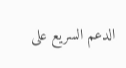الدعم السريع على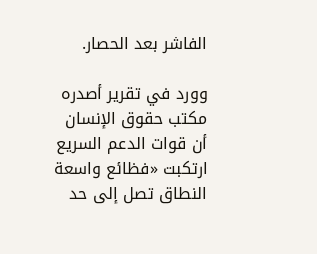الفاشر بعد الحصار.

وورد في تقرير أصدره مكتب حقوق الإنسان أن قوات الدعم السريع ارتكبت «فظائع واسعة النطاق تصل إلى حد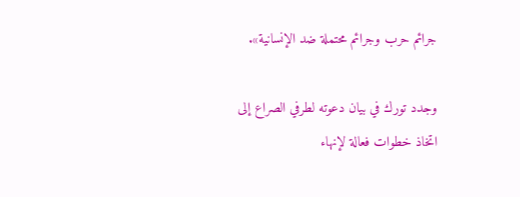جرائم حرب وجرائم محتملة ضد الإنسانية».

وجدد تورك في بيان دعوته لطرفي الصراع إلى اتخاذ خطوات فعالة لإنهاء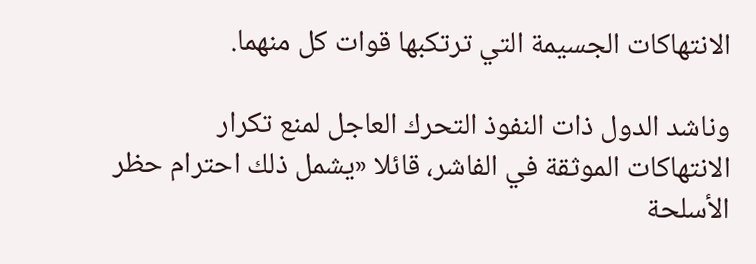الانتهاكات الجسيمة التي ترتكبها قوات كل منهما.

وناشد الدول ذات النفوذ التحرك العاجل لمنع تكرار الانتهاكات الموثقة في الفاشر، قائلا «يشمل ذلك احترام حظر الأسلحة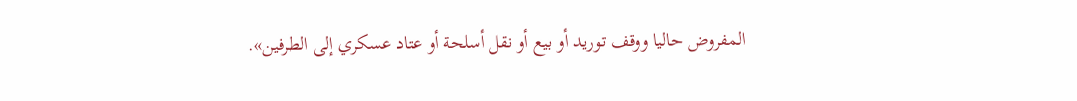المفروض حاليا ووقف توريد أو بيع أو نقل أسلحة أو عتاد عسكري إلى الطرفين».